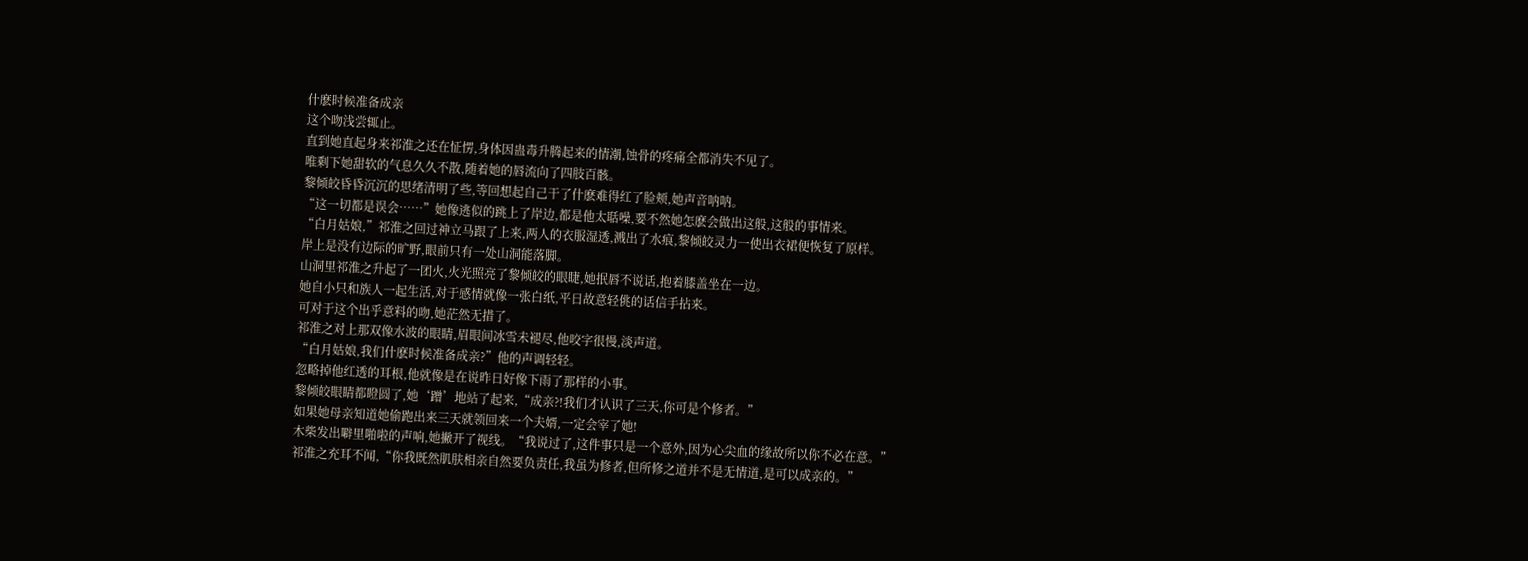什麽时候准备成亲
这个吻浅尝辄止。
直到她直起身来祁淮之还在怔愣,身体因蛊毒升腾起来的情潮,蚀骨的疼痛全都消失不见了。
唯剩下她甜软的气息久久不散,随着她的唇流向了四肢百骸。
黎倾皎昏昏沉沉的思绪清明了些,等回想起自己干了什麽难得红了脸颊,她声音呐呐。
“这一切都是误会……”她像逃似的跳上了岸边,都是他太聒噪,要不然她怎麽会做出这般,这般的事情来。
“白月姑娘,”祁淮之回过神立马跟了上来,两人的衣服湿透,溅出了水痕,黎倾皎灵力一使出衣裙便恢复了原样。
岸上是没有边际的旷野,眼前只有一处山洞能落脚。
山洞里祁淮之升起了一团火,火光照亮了黎倾皎的眼睫,她抿唇不说话,抱着膝盖坐在一边。
她自小只和族人一起生活,对于感情就像一张白纸,平日故意轻佻的话信手拈来。
可对于这个出乎意料的吻,她茫然无措了。
祁淮之对上那双像水波的眼睛,眉眼间冰雪未褪尽,他咬字很慢,淡声道。
“白月姑娘,我们什麽时候准备成亲?”他的声调轻轻。
忽略掉他红透的耳根,他就像是在说昨日好像下雨了那样的小事。
黎倾皎眼睛都瞪圆了,她‘蹭’地站了起来,“成亲?!我们才认识了三天,你可是个修者。”
如果她母亲知道她偷跑出来三天就领回来一个夫婿,一定会宰了她!
木柴发出噼里啪啦的声响,她撇开了视线。“我说过了,这件事只是一个意外,因为心尖血的缘故所以你不必在意。”
祁淮之充耳不闻,“你我既然肌肤相亲自然要负责任,我虽为修者,但所修之道并不是无情道,是可以成亲的。”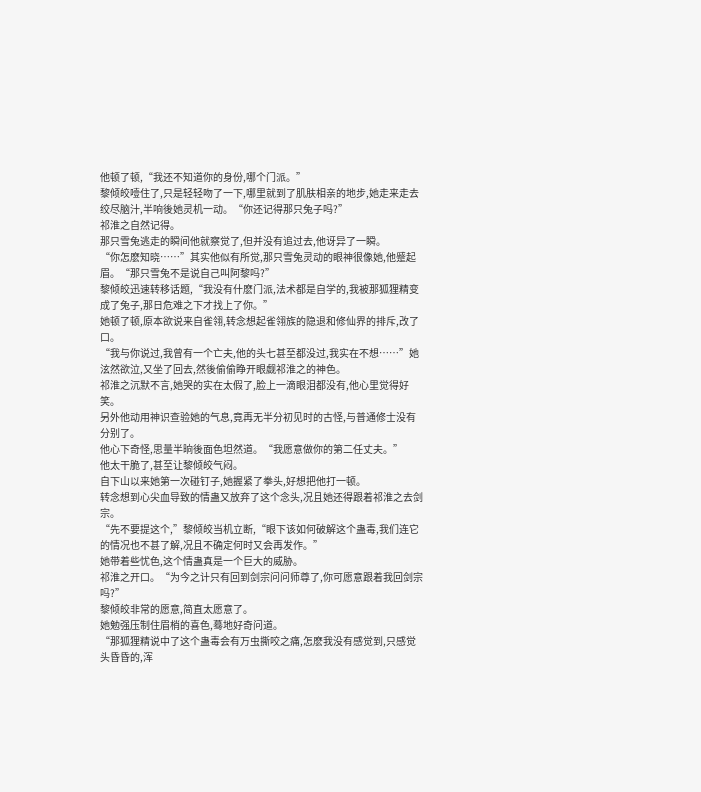他顿了顿,“我还不知道你的身份,哪个门派。”
黎倾皎噎住了,只是轻轻吻了一下,哪里就到了肌肤相亲的地步,她走来走去绞尽脑汁,半响後她灵机一动。“你还记得那只兔子吗?”
祁淮之自然记得。
那只雪兔逃走的瞬间他就察觉了,但并没有追过去,他讶异了一瞬。
“你怎麽知晓……”其实他似有所觉,那只雪兔灵动的眼神很像她,他蹙起眉。“那只雪兔不是说自己叫阿黎吗?”
黎倾皎迅速转移话题,“我没有什麽门派,法术都是自学的,我被那狐狸精变成了兔子,那日危难之下才找上了你。”
她顿了顿,原本欲说来自雀翎,转念想起雀翎族的隐退和修仙界的排斥,改了口。
“我与你说过,我曾有一个亡夫,他的头七甚至都没过,我实在不想……”她泫然欲泣,又坐了回去,然後偷偷睁开眼觑祁淮之的神色。
祁淮之沉默不言,她哭的实在太假了,脸上一滴眼泪都没有,他心里觉得好笑。
另外他动用神识查验她的气息,竟再无半分初见时的古怪,与普通修士没有分别了。
他心下奇怪,思量半晌後面色坦然道。“我愿意做你的第二任丈夫。”
他太干脆了,甚至让黎倾皎气闷。
自下山以来她第一次碰钉子,她握紧了拳头,好想把他打一顿。
转念想到心尖血导致的情蛊又放弃了这个念头,况且她还得跟着祁淮之去剑宗。
“先不要提这个,”黎倾皎当机立断,“眼下该如何破解这个蛊毒,我们连它的情况也不甚了解,况且不确定何时又会再发作。”
她带着些忧色,这个情蛊真是一个巨大的威胁。
祁淮之开口。“为今之计只有回到剑宗问问师尊了,你可愿意跟着我回剑宗吗?”
黎倾皎非常的愿意,简直太愿意了。
她勉强压制住眉梢的喜色,蓦地好奇问道。
“那狐狸精说中了这个蛊毒会有万虫撕咬之痛,怎麽我没有感觉到,只感觉头昏昏的,浑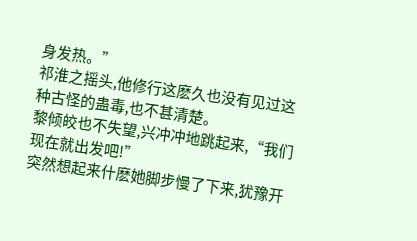身发热。”
祁淮之摇头,他修行这麽久也没有见过这种古怪的蛊毒,也不甚清楚。
黎倾皎也不失望,兴冲冲地跳起来,“我们现在就出发吧!”
突然想起来什麽她脚步慢了下来,犹豫开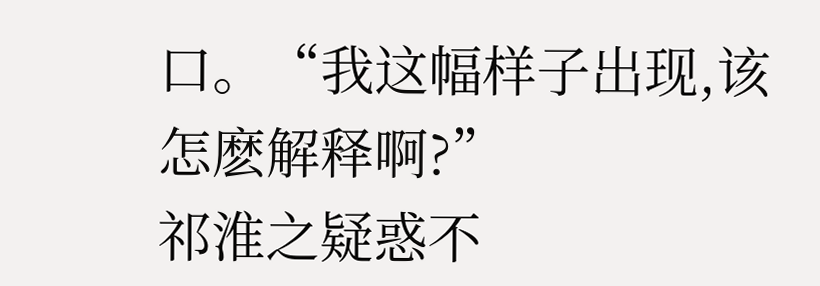口。“我这幅样子出现,该怎麽解释啊?”
祁淮之疑惑不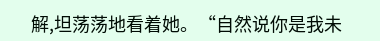解,坦荡荡地看着她。“自然说你是我未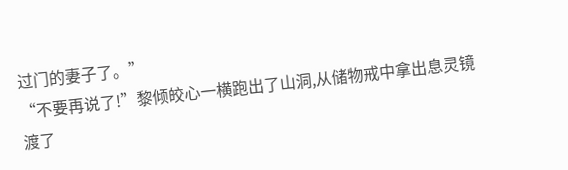过门的妻子了。”
“不要再说了!”黎倾皎心一横跑出了山洞,从储物戒中拿出息灵镜渡了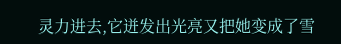灵力进去,它迸发出光亮又把她变成了雪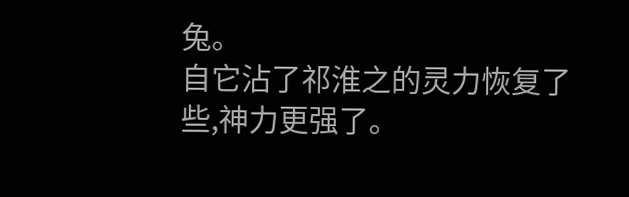兔。
自它沾了祁淮之的灵力恢复了些,神力更强了。